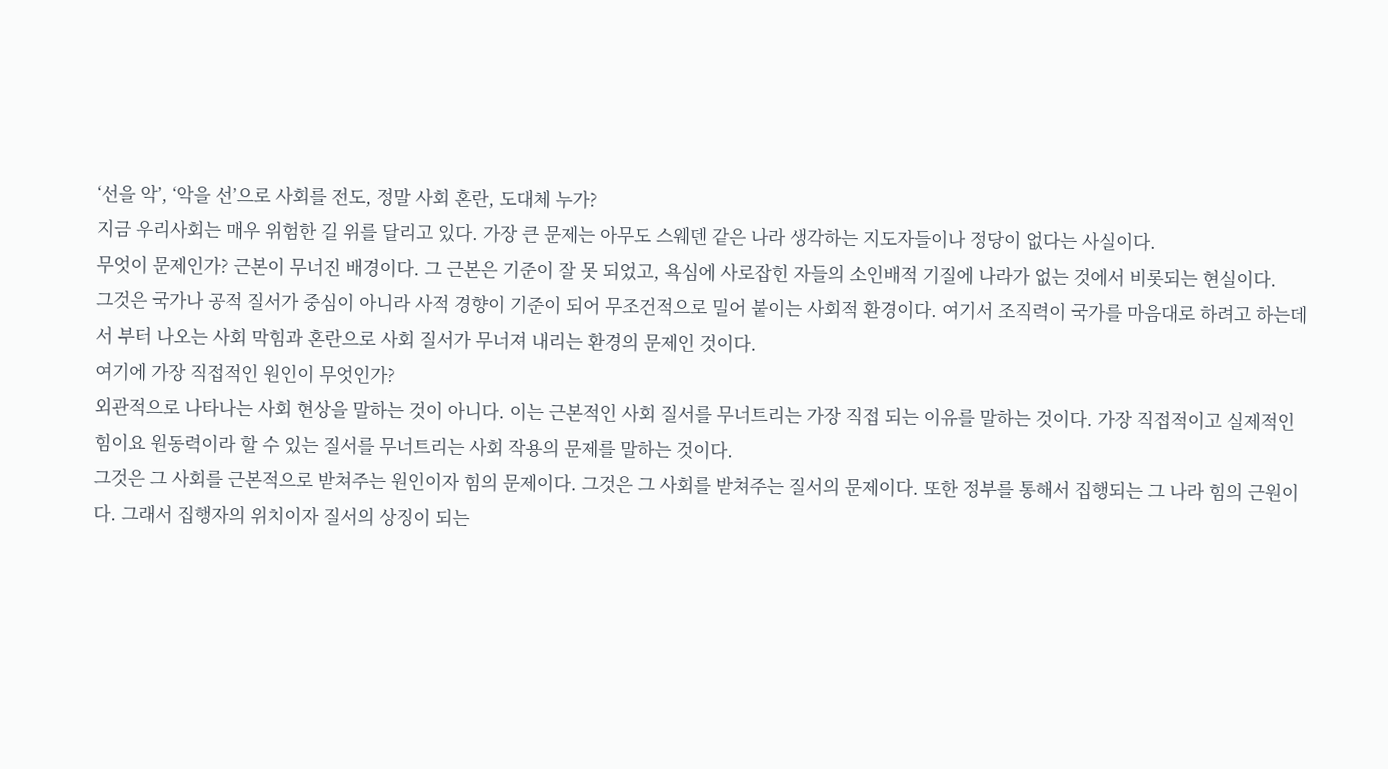‘선을 악’, ‘악을 선’으로 사회를 전도, 정말 사회 혼란, 도대체 누가?
지금 우리사회는 매우 위험한 길 위를 달리고 있다. 가장 큰 문제는 아무도 스웨덴 같은 나라 생각하는 지도자들이나 정당이 없다는 사실이다.
무엇이 문제인가? 근본이 무너진 배경이다. 그 근본은 기준이 잘 못 되었고, 욕심에 사로잡힌 자들의 소인배적 기질에 나라가 없는 것에서 비롯되는 현실이다.
그것은 국가나 공적 질서가 중심이 아니라 사적 경향이 기준이 되어 무조건적으로 밀어 붙이는 사회적 환경이다. 여기서 조직력이 국가를 마음대로 하려고 하는데서 부터 나오는 사회 막힘과 혼란으로 사회 질서가 무너져 내리는 환경의 문제인 것이다.
여기에 가장 직접적인 원인이 무엇인가?
외관적으로 나타나는 사회 현상을 말하는 것이 아니다. 이는 근본적인 사회 질서를 무너트리는 가장 직접 되는 이유를 말하는 것이다. 가장 직접적이고 실제적인 힘이요 원동력이라 할 수 있는 질서를 무너트리는 사회 작용의 문제를 말하는 것이다.
그것은 그 사회를 근본적으로 받쳐주는 원인이자 힘의 문제이다. 그것은 그 사회를 받쳐주는 질서의 문제이다. 또한 정부를 통해서 집행되는 그 나라 힘의 근원이다. 그래서 집행자의 위치이자 질서의 상징이 되는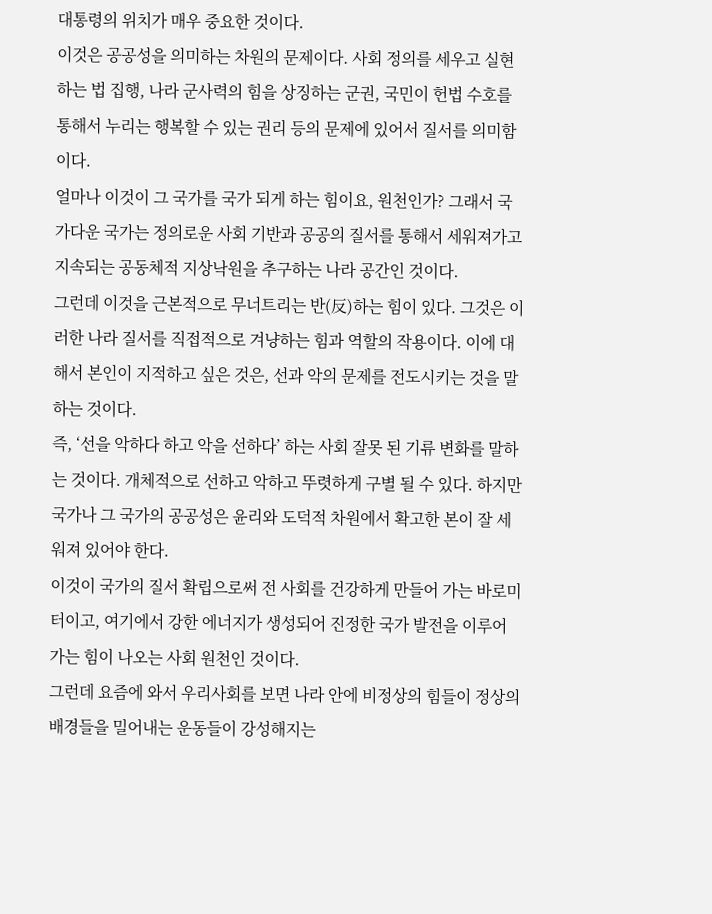대통령의 위치가 매우 중요한 것이다.
이것은 공공성을 의미하는 차원의 문제이다. 사회 정의를 세우고 실현하는 법 집행, 나라 군사력의 힘을 상징하는 군권, 국민이 헌법 수호를 통해서 누리는 행복할 수 있는 권리 등의 문제에 있어서 질서를 의미함이다.
얼마나 이것이 그 국가를 국가 되게 하는 힘이요, 원천인가? 그래서 국가다운 국가는 정의로운 사회 기반과 공공의 질서를 통해서 세워져가고 지속되는 공동체적 지상낙원을 추구하는 나라 공간인 것이다.
그런데 이것을 근본적으로 무너트리는 반(反)하는 힘이 있다. 그것은 이러한 나라 질서를 직접적으로 겨냥하는 힘과 역할의 작용이다. 이에 대해서 본인이 지적하고 싶은 것은, 선과 악의 문제를 전도시키는 것을 말하는 것이다.
즉, ‘선을 악하다 하고 악을 선하다’ 하는 사회 잘못 된 기류 변화를 말하는 것이다. 개체적으로 선하고 악하고 뚜렷하게 구별 될 수 있다. 하지만 국가나 그 국가의 공공성은 윤리와 도덕적 차원에서 확고한 본이 잘 세워져 있어야 한다.
이것이 국가의 질서 확립으로써 전 사회를 건강하게 만들어 가는 바로미터이고, 여기에서 강한 에너지가 생성되어 진정한 국가 발전을 이루어가는 힘이 나오는 사회 원천인 것이다.
그런데 요즘에 와서 우리사회를 보면 나라 안에 비정상의 힘들이 정상의 배경들을 밀어내는 운동들이 강성해지는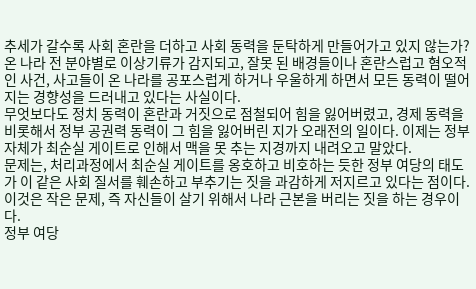추세가 갈수록 사회 혼란을 더하고 사회 동력을 둔탁하게 만들어가고 있지 않는가?
온 나라 전 분야별로 이상기류가 감지되고, 잘못 된 배경들이나 혼란스럽고 혐오적인 사건, 사고들이 온 나라를 공포스럽게 하거나 우울하게 하면서 모든 동력이 떨어지는 경향성을 드러내고 있다는 사실이다.
무엇보다도 정치 동력이 혼란과 거짓으로 점철되어 힘을 잃어버렸고, 경제 동력을 비롯해서 정부 공권력 동력이 그 힘을 잃어버린 지가 오래전의 일이다. 이제는 정부 자체가 최순실 게이트로 인해서 맥을 못 추는 지경까지 내려오고 말았다.
문제는, 처리과정에서 최순실 게이트를 옹호하고 비호하는 듯한 정부 여당의 태도가 이 같은 사회 질서를 훼손하고 부추기는 짓을 과감하게 저지르고 있다는 점이다. 이것은 작은 문제, 즉 자신들이 살기 위해서 나라 근본을 버리는 짓을 하는 경우이다.
정부 여당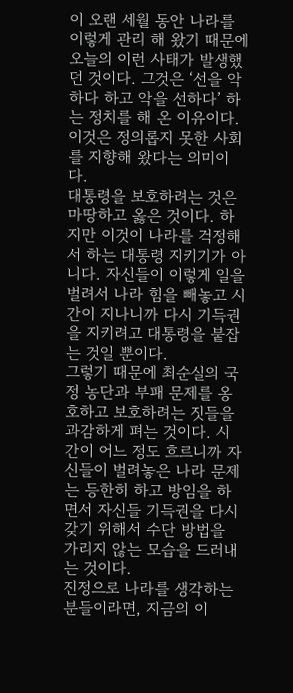이 오랜 세월 동안 나라를 이렇게 관리 해 왔기 때문에 오늘의 이런 사태가 발생했던 것이다. 그것은 ‘선을 악하다 하고 악을 선하다’ 하는 정치를 해 온 이유이다. 이것은 정의롭지 못한 사회를 지향해 왔다는 의미이다.
대통령을 보호하려는 것은 마땅하고 옳은 것이다. 하지만 이것이 나라를 걱정해서 하는 대통령 지키기가 아니다. 자신들이 이렇게 일을 벌려서 나라 힘을 빼놓고 시간이 지나니까 다시 기득권을 지키려고 대통령을 붙잡는 것일 뿐이다.
그렇기 때문에 최순실의 국정 농단과 부패 문제를 옹호하고 보호하려는 짓들을 과감하게 펴는 것이다. 시간이 어느 정도 흐르니까 자신들이 벌려놓은 나라 문제는 등한히 하고 방임을 하면서 자신들 기득권을 다시 갖기 위해서 수단 방법을 가리지 않는 모습을 드러내는 것이다.
진정으로 나라를 생각하는 분들이라면, 지금의 이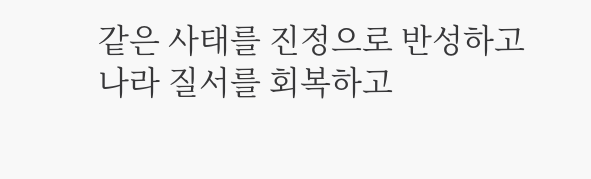같은 사태를 진정으로 반성하고 나라 질서를 회복하고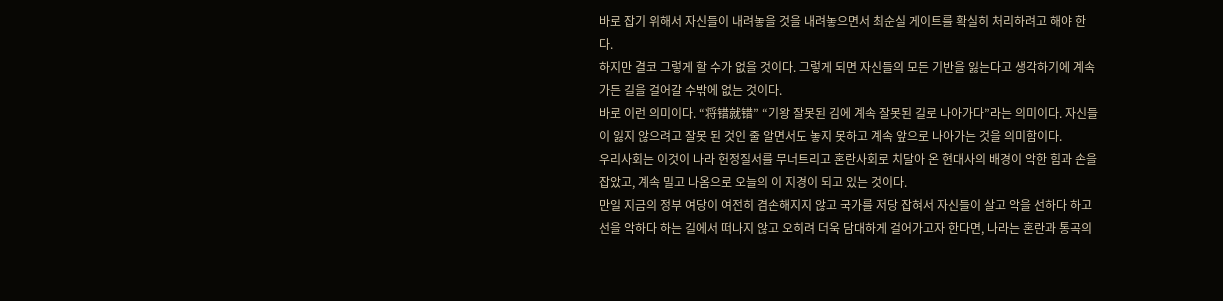바로 잡기 위해서 자신들이 내려놓을 것을 내려놓으면서 최순실 게이트를 확실히 처리하려고 해야 한다.
하지만 결코 그렇게 할 수가 없을 것이다. 그렇게 되면 자신들의 모든 기반을 잃는다고 생각하기에 계속 가든 길을 걸어갈 수밖에 없는 것이다.
바로 이런 의미이다. “将错就错” “기왕 잘못된 김에 계속 잘못된 길로 나아가다”라는 의미이다. 자신들이 잃지 않으려고 잘못 된 것인 줄 알면서도 놓지 못하고 계속 앞으로 나아가는 것을 의미함이다.
우리사회는 이것이 나라 헌정질서를 무너트리고 혼란사회로 치달아 온 현대사의 배경이 악한 힘과 손을 잡았고, 계속 밀고 나옴으로 오늘의 이 지경이 되고 있는 것이다.
만일 지금의 정부 여당이 여전히 겸손해지지 않고 국가를 저당 잡혀서 자신들이 살고 악을 선하다 하고 선을 악하다 하는 길에서 떠나지 않고 오히려 더욱 담대하게 걸어가고자 한다면, 나라는 혼란과 통곡의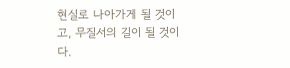현실로 나아가게 될 것이고, 무질서의 길이 될 것이다.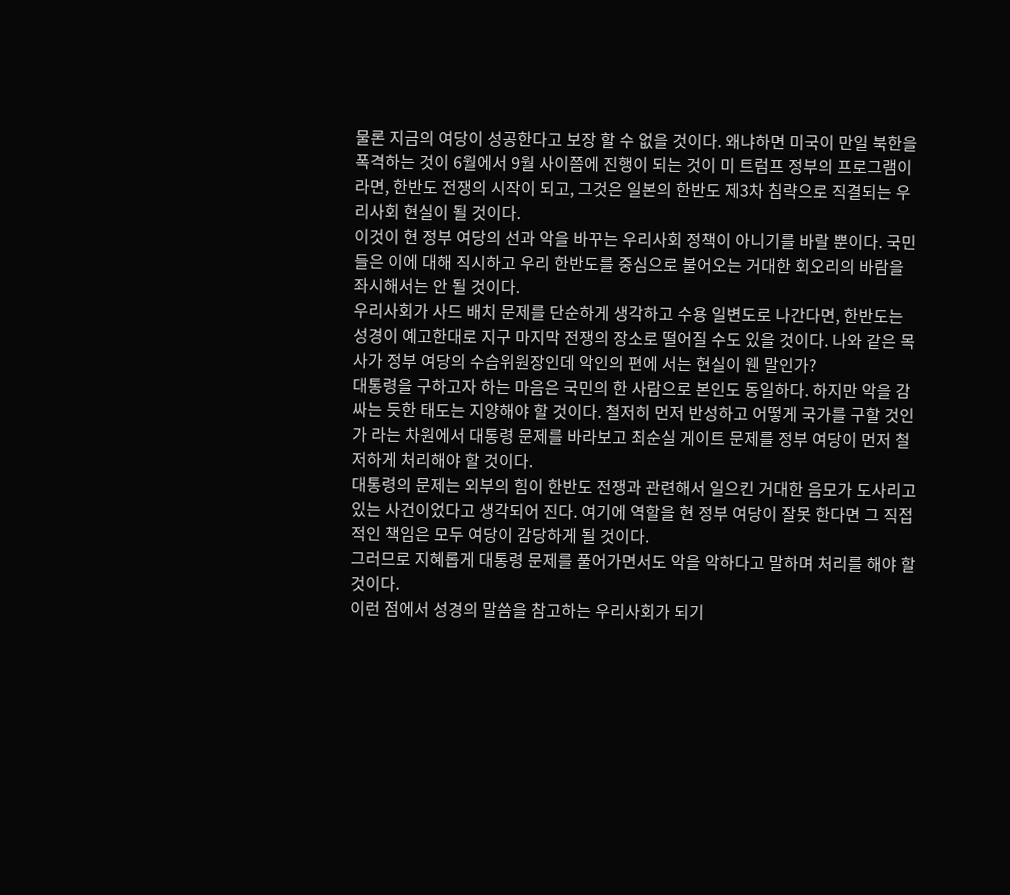물론 지금의 여당이 성공한다고 보장 할 수 없을 것이다. 왜냐하면 미국이 만일 북한을 폭격하는 것이 6월에서 9월 사이쯤에 진행이 되는 것이 미 트럼프 정부의 프로그램이라면, 한반도 전쟁의 시작이 되고, 그것은 일본의 한반도 제3차 침략으로 직결되는 우리사회 현실이 될 것이다.
이것이 현 정부 여당의 선과 악을 바꾸는 우리사회 정책이 아니기를 바랄 뿐이다. 국민들은 이에 대해 직시하고 우리 한반도를 중심으로 불어오는 거대한 회오리의 바람을 좌시해서는 안 될 것이다.
우리사회가 사드 배치 문제를 단순하게 생각하고 수용 일변도로 나간다면, 한반도는 성경이 예고한대로 지구 마지막 전쟁의 장소로 떨어질 수도 있을 것이다. 나와 같은 목사가 정부 여당의 수습위원장인데 악인의 편에 서는 현실이 웬 말인가?
대통령을 구하고자 하는 마음은 국민의 한 사람으로 본인도 동일하다. 하지만 악을 감싸는 듯한 태도는 지양해야 할 것이다. 철저히 먼저 반성하고 어떻게 국가를 구할 것인가 라는 차원에서 대통령 문제를 바라보고 최순실 게이트 문제를 정부 여당이 먼저 철저하게 처리해야 할 것이다.
대통령의 문제는 외부의 힘이 한반도 전쟁과 관련해서 일으킨 거대한 음모가 도사리고 있는 사건이었다고 생각되어 진다. 여기에 역할을 현 정부 여당이 잘못 한다면 그 직접적인 책임은 모두 여당이 감당하게 될 것이다.
그러므로 지혜롭게 대통령 문제를 풀어가면서도 악을 악하다고 말하며 처리를 해야 할 것이다.
이런 점에서 성경의 말씀을 참고하는 우리사회가 되기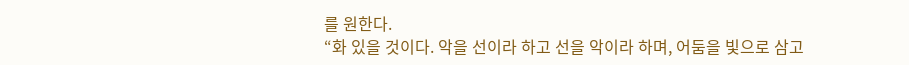를 원한다.
“화 있을 것이다. 악을 선이라 하고 선을 악이라 하며, 어둠을 빛으로 삼고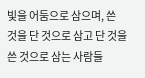빛을 어둠으로 삼으며, 쓴 것을 단 것으로 삼고 단 것을 쓴 것으로 삼는 사람들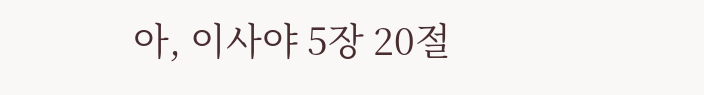아, 이사야 5장 20절